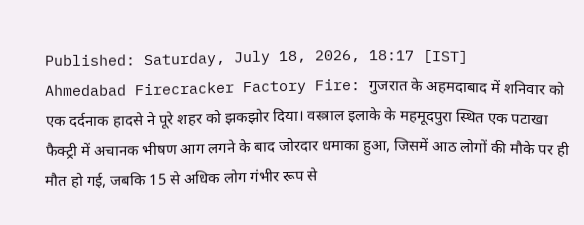Published: Saturday, July 18, 2026, 18:17 [IST]
Ahmedabad Firecracker Factory Fire: गुजरात के अहमदाबाद में शनिवार को एक दर्दनाक हादसे ने पूरे शहर को झकझोर दिया। वस्त्राल इलाके के महमूदपुरा स्थित एक पटाखा फैक्ट्री में अचानक भीषण आग लगने के बाद जोरदार धमाका हुआ, जिसमें आठ लोगों की मौके पर ही मौत हो गई, जबकि 15 से अधिक लोग गंभीर रूप से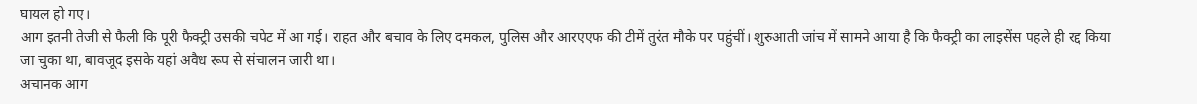घायल हो गए।
आग इतनी तेजी से फैली कि पूरी फैक्ट्री उसकी चपेट में आ गई। राहत और बचाव के लिए दमकल, पुलिस और आरएएफ की टीमें तुरंत मौके पर पहुंचीं। शुरुआती जांच में सामने आया है कि फैक्ट्री का लाइसेंस पहले ही रद्द किया जा चुका था, बावजूद इसके यहां अवैध रूप से संचालन जारी था।
अचानक आग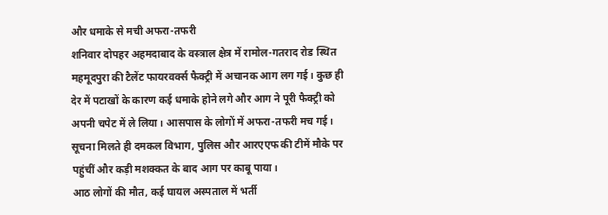और धमाके से मची अफरा-तफरी
शनिवार दोपहर अहमदाबाद के वस्त्राल क्षेत्र में रामोल-गतराद रोड स्थित महमूदपुरा की टैलेंट फायरवर्क्स फैक्ट्री में अचानक आग लग गई। कुछ ही देर में पटाखों के कारण कई धमाके होने लगे और आग ने पूरी फैक्ट्री को अपनी चपेट में ले लिया। आसपास के लोगों में अफरा-तफरी मच गई। सूचना मिलते ही दमकल विभाग, पुलिस और आरएएफ की टीमें मौके पर पहुंचीं और कड़ी मशक्कत के बाद आग पर काबू पाया।
आठ लोगों की मौत, कई घायल अस्पताल में भर्ती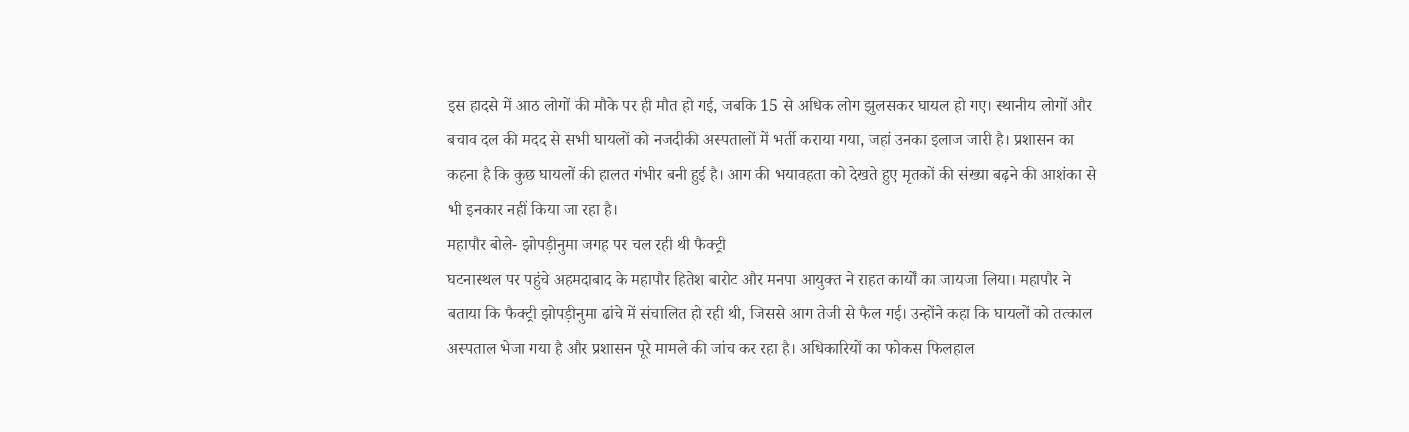इस हादसे में आठ लोगों की मौके पर ही मौत हो गई, जबकि 15 से अधिक लोग झुलसकर घायल हो गए। स्थानीय लोगों और बचाव दल की मदद से सभी घायलों को नजदीकी अस्पतालों में भर्ती कराया गया, जहां उनका इलाज जारी है। प्रशासन का कहना है कि कुछ घायलों की हालत गंभीर बनी हुई है। आग की भयावहता को देखते हुए मृतकों की संख्या बढ़ने की आशंका से भी इनकार नहीं किया जा रहा है।
महापौर बोले- झोपड़ीनुमा जगह पर चल रही थी फैक्ट्री
घटनास्थल पर पहुंचे अहमदाबाद के महापौर हितेश बारोट और मनपा आयुक्त ने राहत कार्यों का जायजा लिया। महापौर ने बताया कि फैक्ट्री झोपड़ीनुमा ढांचे में संचालित हो रही थी, जिससे आग तेजी से फैल गई। उन्होंने कहा कि घायलों को तत्काल अस्पताल भेजा गया है और प्रशासन पूरे मामले की जांच कर रहा है। अधिकारियों का फोकस फिलहाल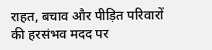राहत, बचाव और पीड़ित परिवारों की हरसंभव मदद पर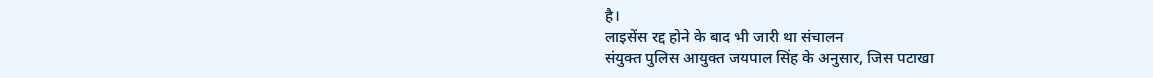है।
लाइसेंस रद्द होने के बाद भी जारी था संचालन
संयुक्त पुलिस आयुक्त जयपाल सिंह के अनुसार, जिस पटाखा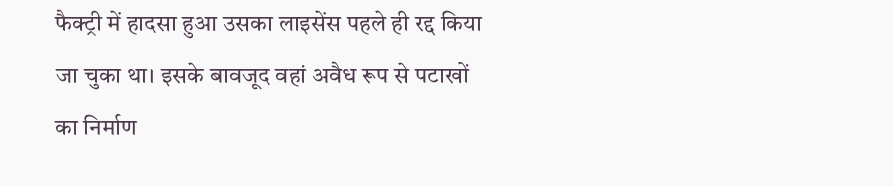फैक्ट्री में हादसा हुआ उसका लाइसेंस पहले ही रद्द किया जा चुका था। इसके बावजूद वहां अवैध रूप से पटाखों का निर्माण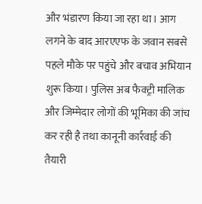और भंडारण किया जा रहा था। आग लगने के बाद आरएएफ के जवान सबसे पहले मौके पर पहुंचे और बचाव अभियान शुरू किया। पुलिस अब फैक्ट्री मालिक और जिम्मेदार लोगों की भूमिका की जांच कर रही है तथा कानूनी कार्रवाई की तैयारी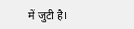में जुटी है।